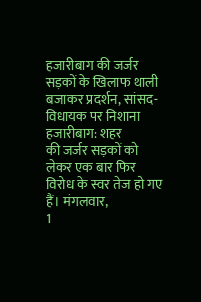हजारीबाग की जर्जर सड़कों के खिलाफ थाली बजाकर प्रदर्शन, सांसद-विधायक पर निशाना
हजारीबाग: शहर
की जर्जर सड़कों को लेकर एक बार फिर विरोध के स्वर तेज हो गए हैं। मंगलवार,
1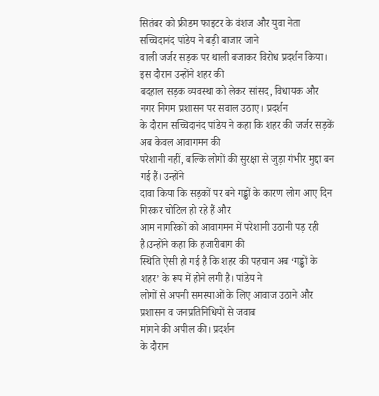सितंबर को फ्रीडम फाइटर के वंशज और युवा नेता सच्चिदानंद पांडेय ने बड़ी बाजार जाने
वाली जर्जर सड़क पर थाली बजाकर विरोध प्रदर्शन किया। इस दौरान उन्होंने शहर की
बदहाल सड़क व्यवस्था को लेकर सांसद, विधायक और नगर निगम प्रशासन पर सवाल उठाए। प्रदर्शन
के दौरान सच्चिदानंद पांडेय ने कहा कि शहर की जर्जर सड़कें अब केवल आवागमन की
परेशानी नहीं, बल्कि लोगों की सुरक्षा से जुड़ा गंभीर मुद्दा बन गई हैं। उन्होंने
दावा किया कि सड़कों पर बने गड्ढों के कारण लोग आए दिन गिरकर चोटिल हो रहे हैं और
आम नागरिकों को आवागमन में परेशानी उठानी पड़ रही है।उन्होंने कहा कि हजारीबाग की
स्थिति ऐसी हो गई है कि शहर की पहचान अब ‘गड्ढों के शहर’ के रूप में होने लगी है। पांडेय ने
लोगों से अपनी समस्याओं के लिए आवाज उठाने और प्रशासन व जनप्रतिनिधियों से जवाब
मांगने की अपील की। प्रदर्शन
के दौरान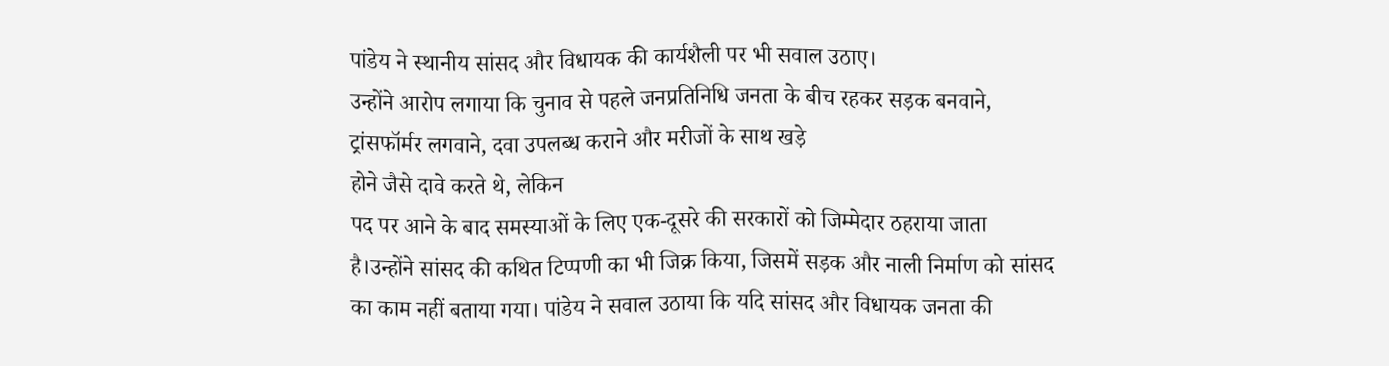पांडेय ने स्थानीय सांसद और विधायक की कार्यशैली पर भी सवाल उठाए।
उन्होंने आरोप लगाया कि चुनाव से पहले जनप्रतिनिधि जनता के बीच रहकर सड़क बनवाने,
ट्रांसफॉर्मर लगवाने, दवा उपलब्ध कराने और मरीजों के साथ खड़े
होने जैसे दावे करते थे, लेकिन
पद पर आने के बाद समस्याओं के लिए एक-दूसरे की सरकारों को जिम्मेदार ठहराया जाता
है।उन्होंने सांसद की कथित टिप्पणी का भी जिक्र किया, जिसमें सड़क और नाली निर्माण को सांसद
का काम नहीं बताया गया। पांडेय ने सवाल उठाया कि यदि सांसद और विधायक जनता की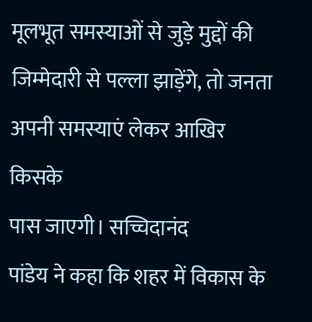मूलभूत समस्याओं से जुड़े मुद्दों की जिम्मेदारी से पल्ला झाड़ेंगे, तो जनता अपनी समस्याएं लेकर आखिर किसके
पास जाएगी। सच्चिदानंद
पांडेय ने कहा कि शहर में विकास के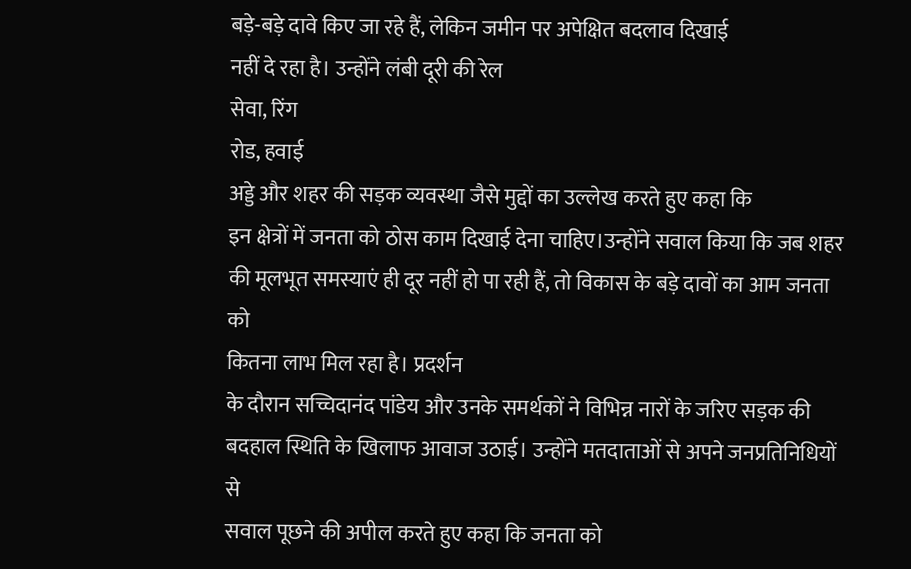बड़े-बड़े दावे किए जा रहे हैं, लेकिन जमीन पर अपेक्षित बदलाव दिखाई
नहीं दे रहा है। उन्होंने लंबी दूरी की रेल
सेवा, रिंग
रोड, हवाई
अड्डे और शहर की सड़क व्यवस्था जैसे मुद्दों का उल्लेख करते हुए कहा कि
इन क्षेत्रों में जनता को ठोस काम दिखाई देना चाहिए।उन्होंने सवाल किया कि जब शहर
की मूलभूत समस्याएं ही दूर नहीं हो पा रही हैं, तो विकास के बड़े दावों का आम जनता को
कितना लाभ मिल रहा है। प्रदर्शन
के दौरान सच्चिदानंद पांडेय और उनके समर्थकों ने विभिन्न नारों के जरिए सड़क की
बदहाल स्थिति के खिलाफ आवाज उठाई। उन्होंने मतदाताओं से अपने जनप्रतिनिधियों से
सवाल पूछने की अपील करते हुए कहा कि जनता को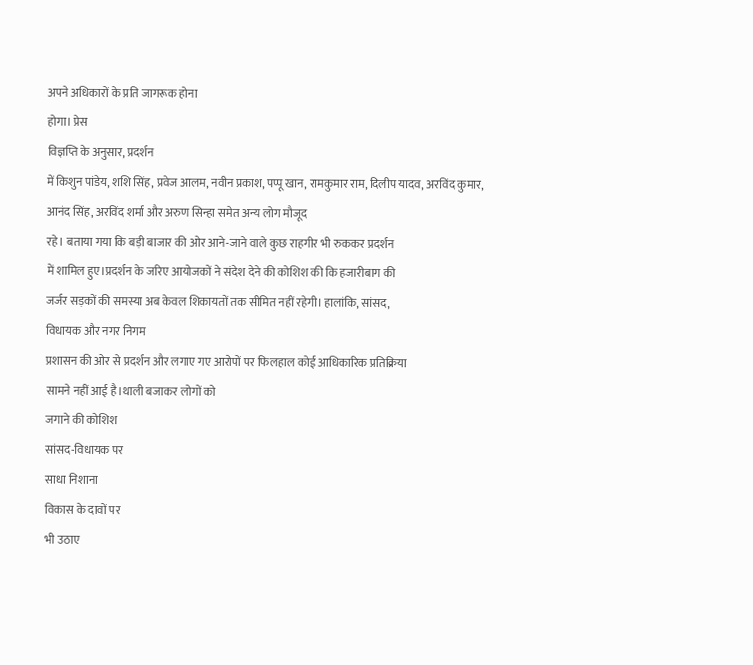अपने अधिकारों के प्रति जागरूक होना
होगा। प्रेस
विज्ञप्ति के अनुसार, प्रदर्शन
में किशुन पांडेय, शशि सिंह, प्रवेज आलम, नवीन प्रकाश, पप्पू खान, रामकुमार राम, दिलीप यादव, अरविंद कुमार, आनंद सिंह, अरविंद शर्मा और अरुण सिन्हा समेत अन्य लोग मौजूद
रहे। बताया गया कि बड़ी बाजार की ओर आने-जाने वाले कुछ राहगीर भी रुककर प्रदर्शन
में शामिल हुए।प्रदर्शन के जरिए आयोजकों ने संदेश देने की कोशिश की कि हजारीबाग की
जर्जर सड़कों की समस्या अब केवल शिकायतों तक सीमित नहीं रहेगी। हालांकि, सांसद,
विधायक और नगर निगम
प्रशासन की ओर से प्रदर्शन और लगाए गए आरोपों पर फिलहाल कोई आधिकारिक प्रतिक्रिया
सामने नहीं आई है।थाली बजाकर लोगों को
जगाने की कोशिश
सांसद-विधायक पर
साधा निशाना
विकास के दावों पर
भी उठाए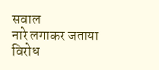सवाल
नारे लगाकर जताया
विरोध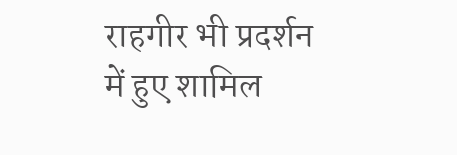राहगीर भी प्रदर्शन
में हुए शामिल